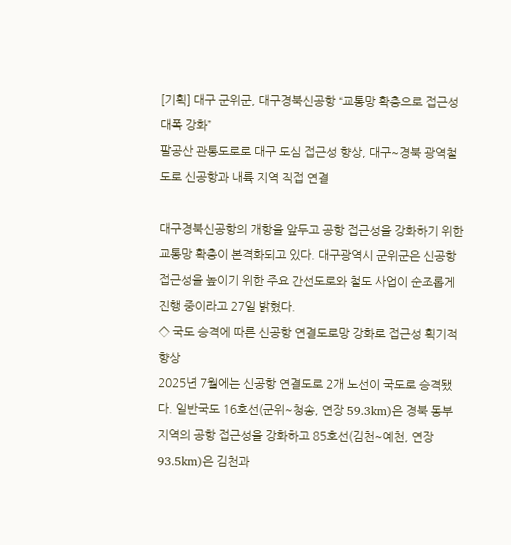[기획] 대구 군위군, 대구경북신공항 “교통망 확충으로 접근성 대폭 강화”
팔공산 관통도로로 대구 도심 접근성 향상, 대구~경북 광역철도로 신공항과 내륙 지역 직접 연결

대구경북신공항의 개항을 앞두고 공항 접근성을 강화하기 위한 교통망 확충이 본격화되고 있다. 대구광역시 군위군은 신공항 접근성을 높이기 위한 주요 간선도로와 철도 사업이 순조롭게 진행 중이라고 27일 밝혔다.
◇ 국도 승격에 따른 신공항 연결도로망 강화로 접근성 획기적 향상
2025년 7월에는 신공항 연결도로 2개 노선이 국도로 승격됐다. 일반국도 16호선(군위~청송, 연장 59.3km)은 경북 동부 지역의 공항 접근성을 강화하고 85호선(김천~예천, 연장 93.5km)은 김천과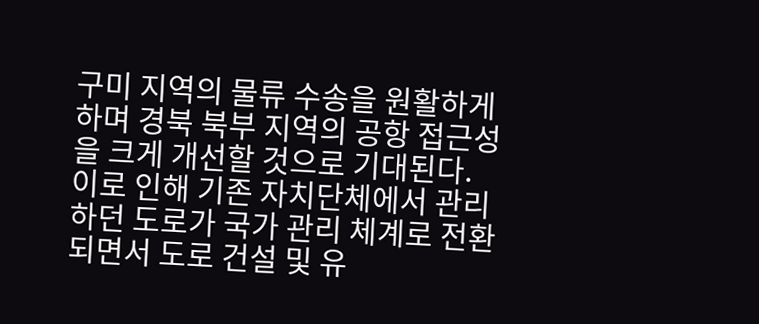구미 지역의 물류 수송을 원활하게 하며 경북 북부 지역의 공항 접근성을 크게 개선할 것으로 기대된다.
이로 인해 기존 자치단체에서 관리하던 도로가 국가 관리 체계로 전환되면서 도로 건설 및 유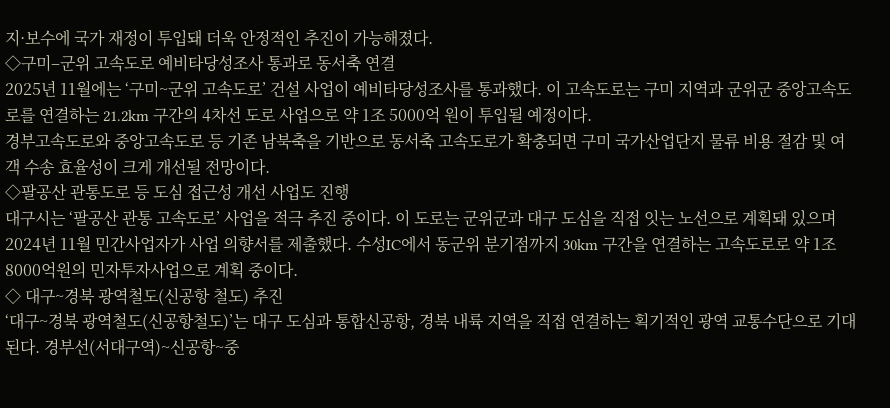지·보수에 국가 재정이 투입돼 더욱 안정적인 추진이 가능해졌다.
◇구미–군위 고속도로 예비타당성조사 통과로 동서축 연결
2025년 11월에는 ‘구미~군위 고속도로’ 건설 사업이 예비타당성조사를 통과했다. 이 고속도로는 구미 지역과 군위군 중앙고속도로를 연결하는 21.2km 구간의 4차선 도로 사업으로 약 1조 5000억 원이 투입될 예정이다.
경부고속도로와 중앙고속도로 등 기존 남북축을 기반으로 동서축 고속도로가 확충되면 구미 국가산업단지 물류 비용 절감 및 여객 수송 효율성이 크게 개선될 전망이다.
◇팔공산 관통도로 등 도심 접근성 개선 사업도 진행
대구시는 ‘팔공산 관통 고속도로’ 사업을 적극 추진 중이다. 이 도로는 군위군과 대구 도심을 직접 잇는 노선으로 계획돼 있으며 2024년 11월 민간사업자가 사업 의향서를 제출했다. 수성IC에서 동군위 분기점까지 30km 구간을 연결하는 고속도로로 약 1조 8000억원의 민자투자사업으로 계획 중이다.
◇ 대구~경북 광역철도(신공항 철도) 추진
‘대구~경북 광역철도(신공항철도)’는 대구 도심과 통합신공항, 경북 내륙 지역을 직접 연결하는 획기적인 광역 교통수단으로 기대된다. 경부선(서대구역)~신공항~중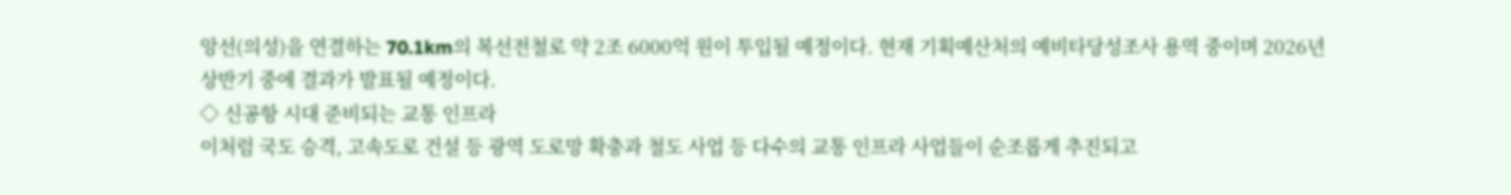앙선(의성)을 연결하는 70.1km의 복선전철로 약 2조 6000억 원이 투입될 예정이다. 현재 기획예산처의 예비타당성조사 용역 중이며 2026년 상반기 중에 결과가 발표될 예정이다.
◇ 신공항 시대 준비되는 교통 인프라
이처럼 국도 승격, 고속도로 건설 등 광역 도로망 확충과 철도 사업 등 다수의 교통 인프라 사업들이 순조롭게 추진되고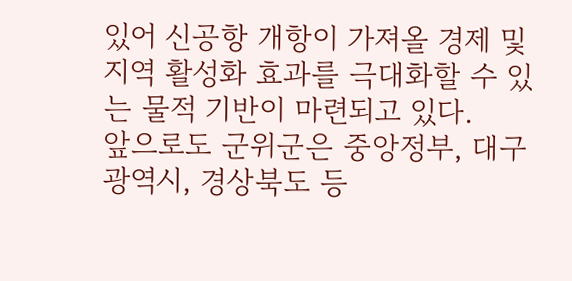있어 신공항 개항이 가져올 경제 및 지역 활성화 효과를 극대화할 수 있는 물적 기반이 마련되고 있다.
앞으로도 군위군은 중앙정부, 대구광역시, 경상북도 등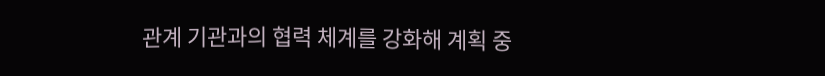관계 기관과의 협력 체계를 강화해 계획 중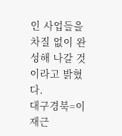인 사업들을 차질 없이 완성해 나갈 것이라고 밝혔다.
대구경북=이재근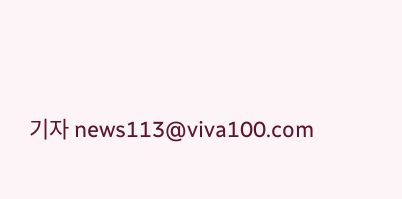기자 news113@viva100.com